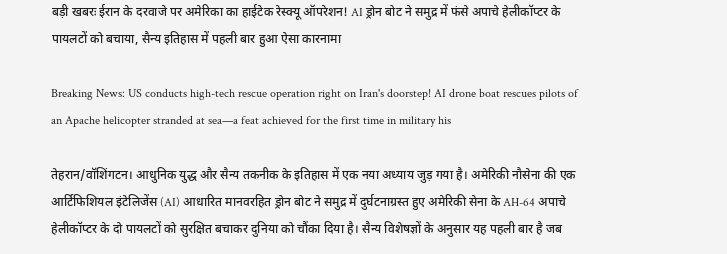बड़ी खबरः ईरान के दरवाजे पर अमेरिका का हाईटेक रेस्क्यू ऑपरेशन! AI ड्रोन बोट ने समुद्र में फंसे अपाचे हेलीकॉप्टर के पायलटों को बचाया, सैन्य इतिहास में पहली बार हुआ ऐसा कारनामा

Breaking News: US conducts high-tech rescue operation right on Iran's doorstep! AI drone boat rescues pilots of an Apache helicopter stranded at sea—a feat achieved for the first time in military his

तेहरान/वॉशिंगटन। आधुनिक युद्ध और सैन्य तकनीक के इतिहास में एक नया अध्याय जुड़ गया है। अमेरिकी नौसेना की एक आर्टिफिशियल इंटेलिजेंस (AI) आधारित मानवरहित ड्रोन बोट ने समुद्र में दुर्घटनाग्रस्त हुए अमेरिकी सेना के AH-64 अपाचे हेलीकॉप्टर के दो पायलटों को सुरक्षित बचाकर दुनिया को चौंका दिया है। सैन्य विशेषज्ञों के अनुसार यह पहली बार है जब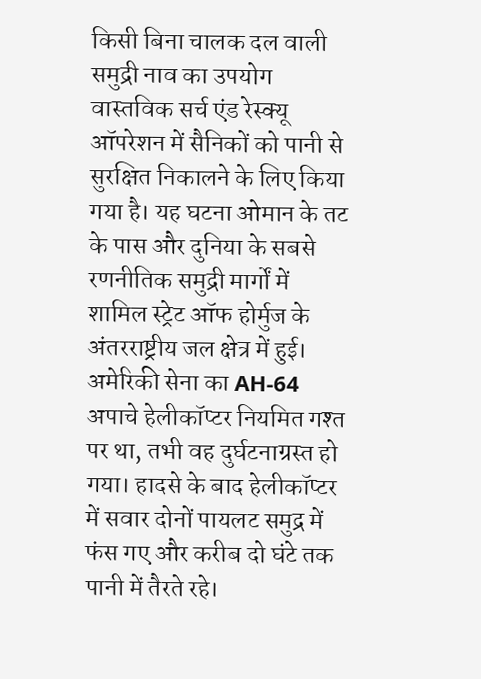किसी बिना चालक दल वाली समुद्री नाव का उपयोग वास्तविक सर्च एंड रेस्क्यू ऑपरेशन में सैनिकों को पानी से सुरक्षित निकालने के लिए किया गया है। यह घटना ओमान के तट के पास और दुनिया के सबसे रणनीतिक समुद्री मार्गों में शामिल स्ट्रेट ऑफ होर्मुज के अंतरराष्ट्रीय जल क्षेत्र में हुई। अमेरिकी सेना का AH-64 अपाचे हेलीकॉप्टर नियमित गश्त पर था, तभी वह दुर्घटनाग्रस्त हो गया। हादसे के बाद हेलीकॉप्टर में सवार दोनों पायलट समुद्र में फंस गए और करीब दो घंटे तक पानी में तैरते रहे।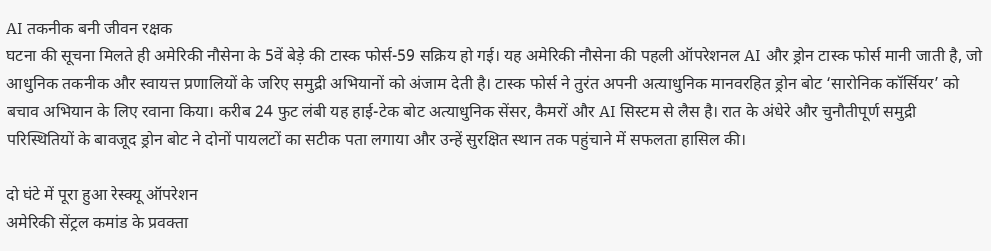AI तकनीक बनी जीवन रक्षक
घटना की सूचना मिलते ही अमेरिकी नौसेना के 5वें बेड़े की टास्क फोर्स-59 सक्रिय हो गई। यह अमेरिकी नौसेना की पहली ऑपरेशनल AI और ड्रोन टास्क फोर्स मानी जाती है, जो आधुनिक तकनीक और स्वायत्त प्रणालियों के जरिए समुद्री अभियानों को अंजाम देती है। टास्क फोर्स ने तुरंत अपनी अत्याधुनिक मानवरहित ड्रोन बोट ‘सारोनिक कॉर्सियर’ को बचाव अभियान के लिए रवाना किया। करीब 24 फुट लंबी यह हाई-टेक बोट अत्याधुनिक सेंसर, कैमरों और AI सिस्टम से लैस है। रात के अंधेरे और चुनौतीपूर्ण समुद्री परिस्थितियों के बावजूद ड्रोन बोट ने दोनों पायलटों का सटीक पता लगाया और उन्हें सुरक्षित स्थान तक पहुंचाने में सफलता हासिल की।

दो घंटे में पूरा हुआ रेस्क्यू ऑपरेशन
अमेरिकी सेंट्रल कमांड के प्रवक्ता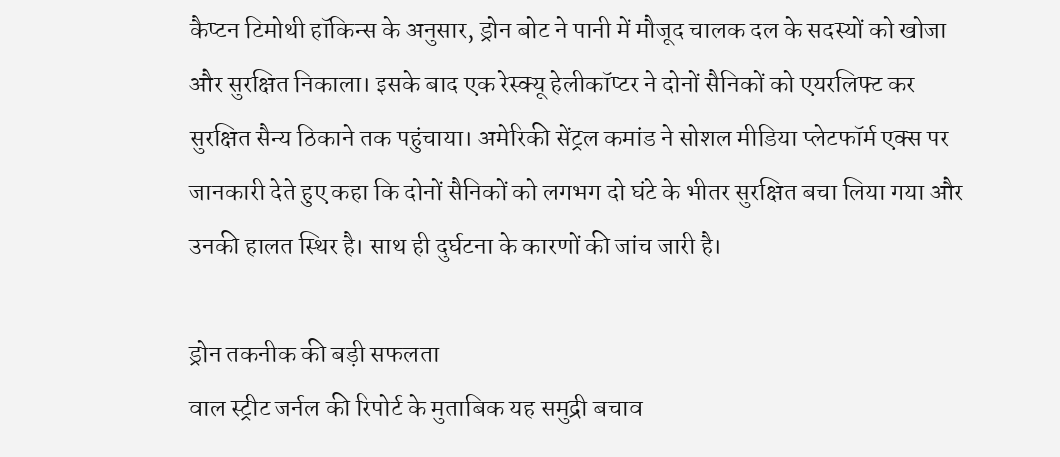कैप्टन टिमोथी हॉकिन्स के अनुसार, ड्रोन बोट ने पानी में मौजूद चालक दल के सदस्यों को खोजा और सुरक्षित निकाला। इसके बाद एक रेस्क्यू हेलीकॉप्टर ने दोनों सैनिकों को एयरलिफ्ट कर सुरक्षित सैन्य ठिकाने तक पहुंचाया। अमेरिकी सेंट्रल कमांड ने सोशल मीडिया प्लेटफॉर्म एक्स पर जानकारी देते हुए कहा कि दोनों सैनिकों को लगभग दो घंटे के भीतर सुरक्षित बचा लिया गया और उनकी हालत स्थिर है। साथ ही दुर्घटना के कारणों की जांच जारी है।

ड्रोन तकनीक की बड़ी सफलता
वाल स्ट्रीट जर्नल की रिपोर्ट के मुताबिक यह समुद्री बचाव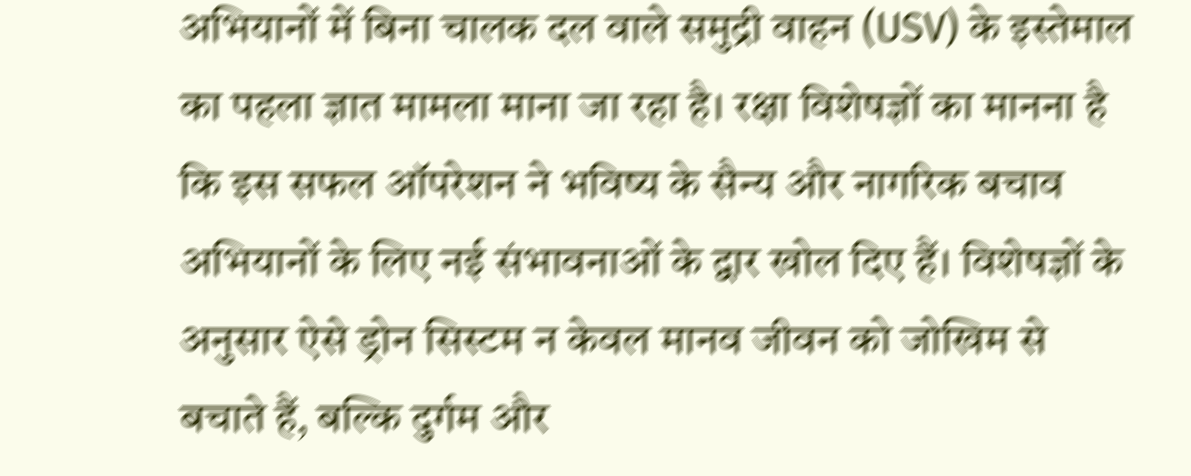अभियानों में बिना चालक दल वाले समुद्री वाहन (USV) के इस्तेमाल का पहला ज्ञात मामला माना जा रहा है। रक्षा विशेषज्ञों का मानना है कि इस सफल ऑपरेशन ने भविष्य के सैन्य और नागरिक बचाव अभियानों के लिए नई संभावनाओं के द्वार खोल दिए हैं। विशेषज्ञों के अनुसार ऐसे ड्रोन सिस्टम न केवल मानव जीवन को जोखिम से बचाते हैं, बल्कि दुर्गम और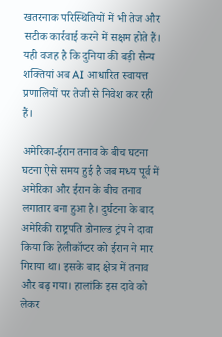खतरनाक परिस्थितियों में भी तेज और सटीक कार्रवाई करने में सक्षम होते हैं। यही वजह है कि दुनिया की बड़ी सैन्य शक्तियां अब AI आधारित स्वायत्त प्रणालियों पर तेजी से निवेश कर रही हैं।

अमेरिका-ईरान तनाव के बीच घटना
घटना ऐसे समय हुई है जब मध्य पूर्व में अमेरिका और ईरान के बीच तनाव लगातार बना हुआ है। दुर्घटना के बाद अमेरिकी राष्ट्रपति डोनाल्ड ट्रंप ने दावा किया कि हेलीकॉप्टर को ईरान ने मार गिराया था। इसके बाद क्षेत्र में तनाव और बढ़ गया। हालांकि इस दावे को लेकर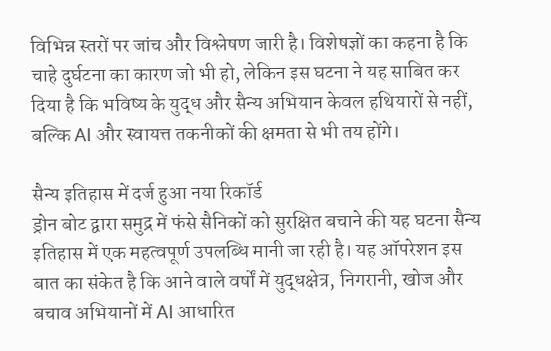विभिन्न स्तरों पर जांच और विश्लेषण जारी है। विशेषज्ञों का कहना है कि चाहे दुर्घटना का कारण जो भी हो, लेकिन इस घटना ने यह साबित कर दिया है कि भविष्य के युद्ध और सैन्य अभियान केवल हथियारों से नहीं, बल्कि AI और स्वायत्त तकनीकों की क्षमता से भी तय होंगे।

सैन्य इतिहास में दर्ज हुआ नया रिकॉर्ड
ड्रोन बोट द्वारा समुद्र में फंसे सैनिकों को सुरक्षित बचाने की यह घटना सैन्य इतिहास में एक महत्वपूर्ण उपलब्धि मानी जा रही है। यह ऑपरेशन इस बात का संकेत है कि आने वाले वर्षों में युद्धक्षेत्र, निगरानी, खोज और बचाव अभियानों में AI आधारित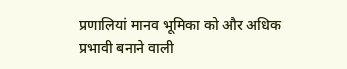प्रणालियां मानव भूमिका को और अधिक प्रभावी बनाने वाली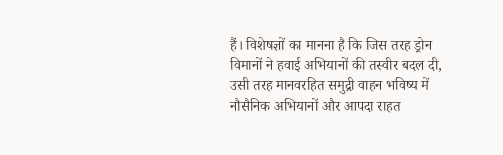हैं। विशेषज्ञों का मानना है कि जिस तरह ड्रोन विमानों ने हवाई अभियानों की तस्वीर बदल दी, उसी तरह मानवरहित समुद्री वाहन भविष्य में नौसैनिक अभियानों और आपदा राहत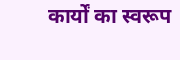कार्यों का स्वरूप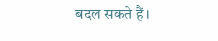बदल सकते हैं।